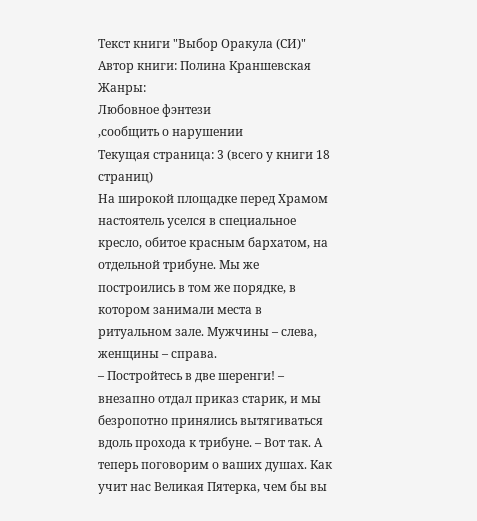Текст книги "Выбор Оракула (СИ)"
Автор книги: Полина Краншевская
Жанры:
Любовное фэнтези
,сообщить о нарушении
Текущая страница: 3 (всего у книги 18 страниц)
На широкой площадке перед Храмом настоятель уселся в специальное кресло, обитое красным бархатом, на отдельной трибуне. Мы же построились в том же порядке, в котором занимали места в ритуальном зале. Мужчины – слева, женщины – справа.
– Постройтесь в две шеренги! – внезапно отдал приказ старик, и мы безропотно принялись вытягиваться вдоль прохода к трибуне. – Вот так. А теперь поговорим о ваших душах. Как учит нас Великая Пятерка, чем бы вы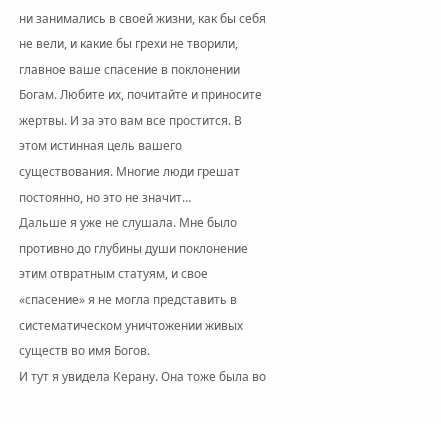ни занимались в своей жизни, как бы себя не вели, и какие бы грехи не творили, главное ваше спасение в поклонении Богам. Любите их, почитайте и приносите жертвы. И за это вам все простится. В этом истинная цель вашего существования. Многие люди грешат постоянно, но это не значит…
Дальше я уже не слушала. Мне было противно до глубины души поклонение этим отвратным статуям, и свое «спасение» я не могла представить в систематическом уничтожении живых существ во имя Богов.
И тут я увидела Керану. Она тоже была во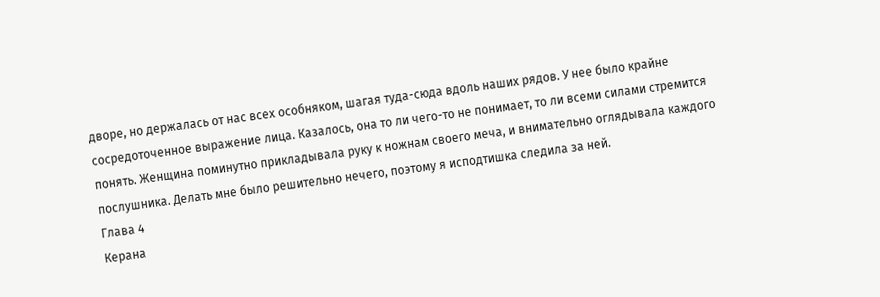дворе, но держалась от нас всех особняком, шагая туда-сюда вдоль наших рядов. У нее было крайне сосредоточенное выражение лица. Казалось, она то ли чего-то не понимает, то ли всеми силами стремится понять. Женщина поминутно прикладывала руку к ножнам своего меча, и внимательно оглядывала каждого послушника. Делать мне было решительно нечего, поэтому я исподтишка следила за ней.
Глава 4
Керана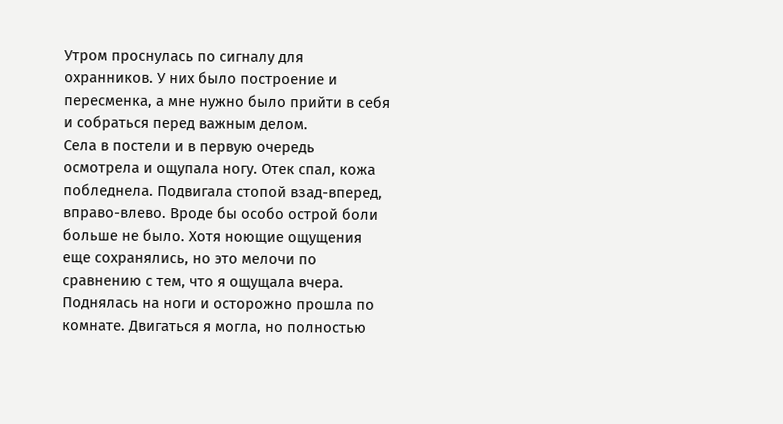Утром проснулась по сигналу для охранников. У них было построение и пересменка, а мне нужно было прийти в себя и собраться перед важным делом.
Села в постели и в первую очередь осмотрела и ощупала ногу. Отек спал, кожа побледнела. Подвигала стопой взад-вперед, вправо-влево. Вроде бы особо острой боли больше не было. Хотя ноющие ощущения еще сохранялись, но это мелочи по сравнению с тем, что я ощущала вчера. Поднялась на ноги и осторожно прошла по комнате. Двигаться я могла, но полностью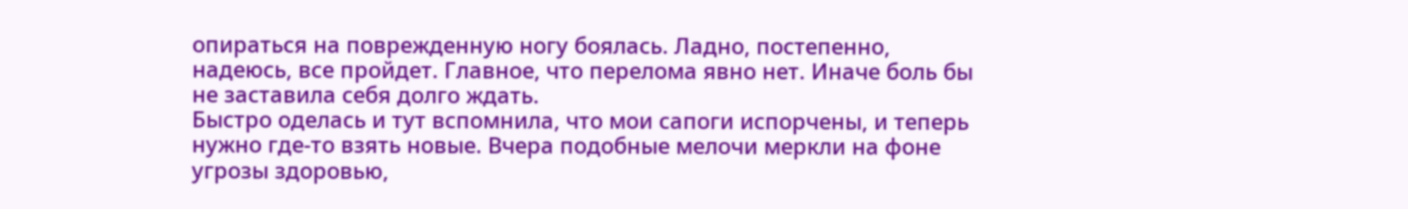опираться на поврежденную ногу боялась. Ладно, постепенно, надеюсь, все пройдет. Главное, что перелома явно нет. Иначе боль бы не заставила себя долго ждать.
Быстро оделась и тут вспомнила, что мои сапоги испорчены, и теперь нужно где-то взять новые. Вчера подобные мелочи меркли на фоне угрозы здоровью,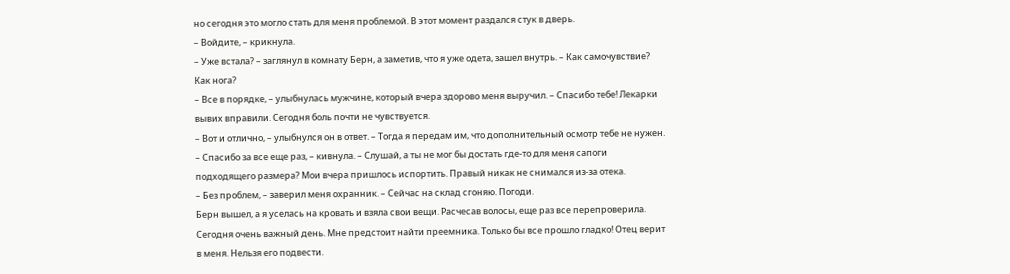но сегодня это могло стать для меня проблемой. В этот момент раздался стук в дверь.
– Войдите, – крикнула.
– Уже встала? – заглянул в комнату Берн, а заметив, что я уже одета, зашел внутрь. – Как самочувствие? Как нога?
– Все в порядке, – улыбнулась мужчине, который вчера здорово меня выручил. – Спасибо тебе! Лекарки вывих вправили. Сегодня боль почти не чувствуется.
– Вот и отлично, – улыбнулся он в ответ. – Тогда я передам им, что дополнительный осмотр тебе не нужен.
– Спасибо за все еще раз, – кивнула. – Слушай, а ты не мог бы достать где-то для меня сапоги подходящего размера? Мои вчера пришлось испортить. Правый никак не снимался из-за отека.
– Без проблем, – заверил меня охранник. – Сейчас на склад сгоняю. Погоди.
Берн вышел, а я уселась на кровать и взяла свои вещи. Расчесав волосы, еще раз все перепроверила. Сегодня очень важный день. Мне предстоит найти преемника. Только бы все прошло гладко! Отец верит в меня. Нельзя его подвести.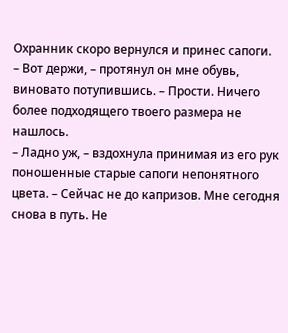Охранник скоро вернулся и принес сапоги.
– Вот держи, – протянул он мне обувь, виновато потупившись. – Прости. Ничего более подходящего твоего размера не нашлось.
– Ладно уж, – вздохнула принимая из его рук поношенные старые сапоги непонятного цвета. – Сейчас не до капризов. Мне сегодня снова в путь. Не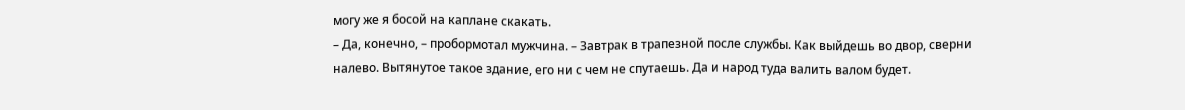могу же я босой на каплане скакать.
– Да, конечно, – пробормотал мужчина. – Завтрак в трапезной после службы. Как выйдешь во двор, сверни налево. Вытянутое такое здание, его ни с чем не спутаешь. Да и народ туда валить валом будет.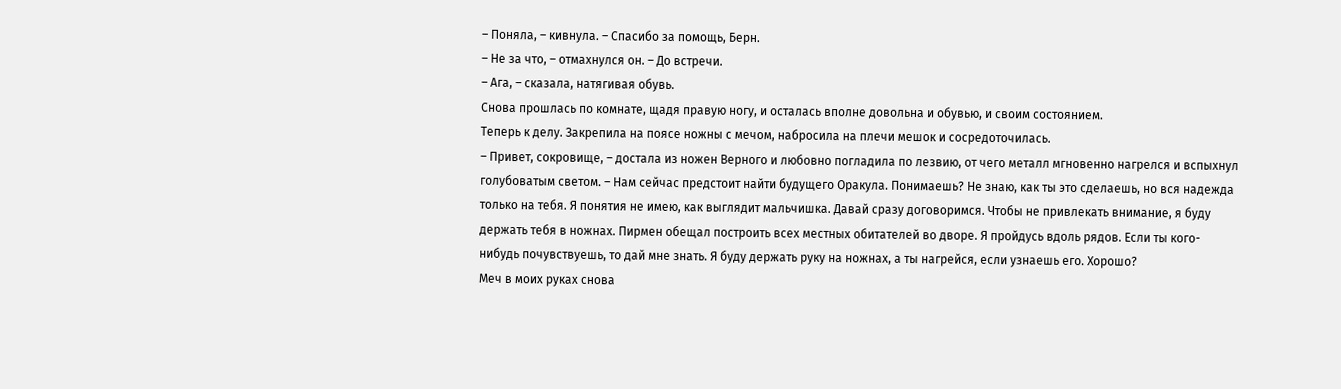– Поняла, – кивнула. – Спасибо за помощь, Берн.
– Не за что, – отмахнулся он. – До встречи.
– Ага, – сказала, натягивая обувь.
Снова прошлась по комнате, щадя правую ногу, и осталась вполне довольна и обувью, и своим состоянием.
Теперь к делу. Закрепила на поясе ножны с мечом, набросила на плечи мешок и сосредоточилась.
– Привет, сокровище, – достала из ножен Верного и любовно погладила по лезвию, от чего металл мгновенно нагрелся и вспыхнул голубоватым светом. – Нам сейчас предстоит найти будущего Оракула. Понимаешь? Не знаю, как ты это сделаешь, но вся надежда только на тебя. Я понятия не имею, как выглядит мальчишка. Давай сразу договоримся. Чтобы не привлекать внимание, я буду держать тебя в ножнах. Пирмен обещал построить всех местных обитателей во дворе. Я пройдусь вдоль рядов. Если ты кого-нибудь почувствуешь, то дай мне знать. Я буду держать руку на ножнах, а ты нагрейся, если узнаешь его. Хорошо?
Меч в моих руках снова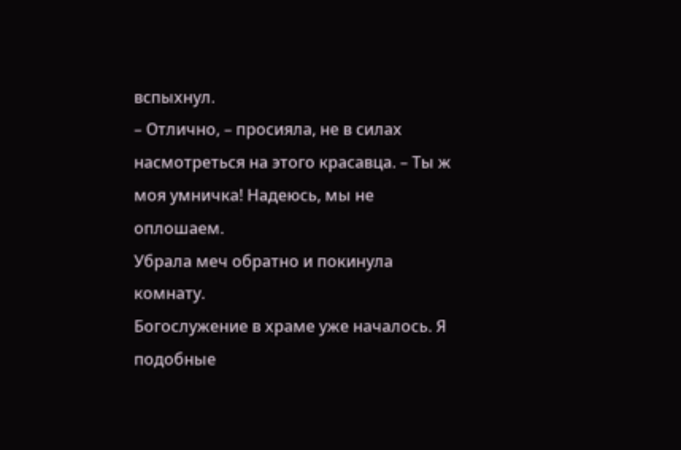вспыхнул.
– Отлично, – просияла, не в силах насмотреться на этого красавца. – Ты ж моя умничка! Надеюсь, мы не оплошаем.
Убрала меч обратно и покинула комнату.
Богослужение в храме уже началось. Я подобные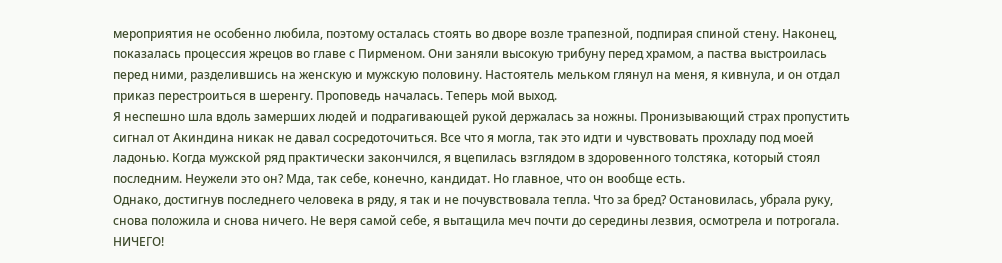мероприятия не особенно любила, поэтому осталась стоять во дворе возле трапезной, подпирая спиной стену. Наконец, показалась процессия жрецов во главе с Пирменом. Они заняли высокую трибуну перед храмом, а паства выстроилась перед ними, разделившись на женскую и мужскую половину. Настоятель мельком глянул на меня, я кивнула, и он отдал приказ перестроиться в шеренгу. Проповедь началась. Теперь мой выход.
Я неспешно шла вдоль замерших людей и подрагивающей рукой держалась за ножны. Пронизывающий страх пропустить сигнал от Акиндина никак не давал сосредоточиться. Все что я могла, так это идти и чувствовать прохладу под моей ладонью. Когда мужской ряд практически закончился, я вцепилась взглядом в здоровенного толстяка, который стоял последним. Неужели это он? Мда, так себе, конечно, кандидат. Но главное, что он вообще есть.
Однако, достигнув последнего человека в ряду, я так и не почувствовала тепла. Что за бред? Остановилась, убрала руку, снова положила и снова ничего. Не веря самой себе, я вытащила меч почти до середины лезвия, осмотрела и потрогала. НИЧЕГО!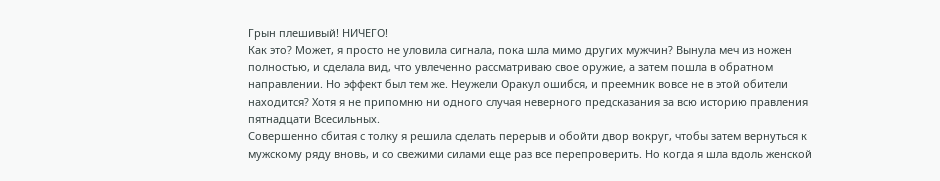Грын плешивый! НИЧЕГО!
Как это? Может, я просто не уловила сигнала, пока шла мимо других мужчин? Вынула меч из ножен полностью, и сделала вид, что увлеченно рассматриваю свое оружие, а затем пошла в обратном направлении. Но эффект был тем же. Неужели Оракул ошибся, и преемник вовсе не в этой обители находится? Хотя я не припомню ни одного случая неверного предсказания за всю историю правления пятнадцати Всесильных.
Совершенно сбитая с толку я решила сделать перерыв и обойти двор вокруг, чтобы затем вернуться к мужскому ряду вновь, и со свежими силами еще раз все перепроверить. Но когда я шла вдоль женской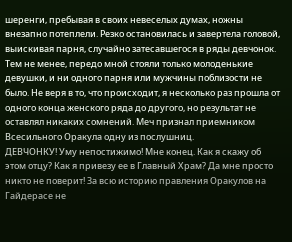шеренги, пребывая в своих невеселых думах, ножны внезапно потеплели. Резко остановилась и завертела головой, выискивая парня, случайно затесавшегося в ряды девчонок.
Тем не менее, передо мной стояли только молоденькие девушки, и ни одного парня или мужчины поблизости не было. Не веря в то, что происходит, я несколько раз прошла от одного конца женского ряда до другого, но результат не оставлял никаких сомнений. Меч признал приемником Всесильного Оракула одну из послушниц.
ДЕВЧОНКУ! Уму непостижимо! Мне конец. Как я скажу об этом отцу? Как я привезу ее в Главный Храм? Да мне просто никто не поверит! За всю историю правления Оракулов на Гайдерасе не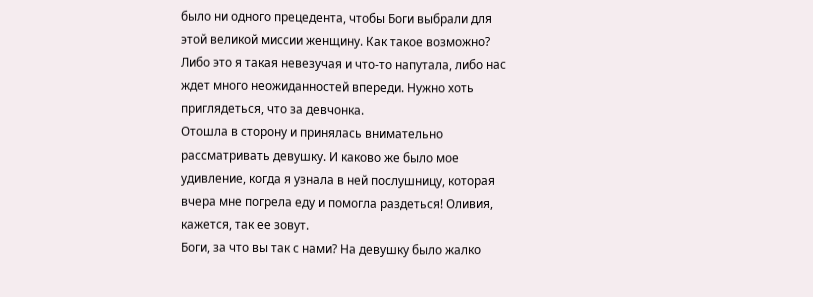было ни одного прецедента, чтобы Боги выбрали для этой великой миссии женщину. Как такое возможно? Либо это я такая невезучая и что-то напутала, либо нас ждет много неожиданностей впереди. Нужно хоть приглядеться, что за девчонка.
Отошла в сторону и принялась внимательно рассматривать девушку. И каково же было мое удивление, когда я узнала в ней послушницу, которая вчера мне погрела еду и помогла раздеться! Оливия, кажется, так ее зовут.
Боги, за что вы так с нами? На девушку было жалко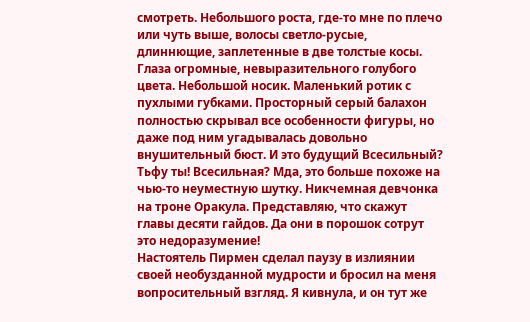смотреть. Небольшого роста, где-то мне по плечо или чуть выше, волосы светло-русые, длиннющие, заплетенные в две толстые косы. Глаза огромные, невыразительного голубого цвета. Небольшой носик. Маленький ротик с пухлыми губками. Просторный серый балахон полностью скрывал все особенности фигуры, но даже под ним угадывалась довольно внушительный бюст. И это будущий Всесильный? Тьфу ты! Всесильная? Мда, это больше похоже на чью-то неуместную шутку. Никчемная девчонка на троне Оракула. Представляю, что скажут главы десяти гайдов. Да они в порошок сотрут это недоразумение!
Настоятель Пирмен сделал паузу в излиянии своей необузданной мудрости и бросил на меня вопросительный взгляд. Я кивнула, и он тут же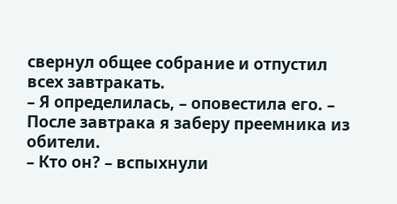свернул общее собрание и отпустил всех завтракать.
– Я определилась, – оповестила его. – После завтрака я заберу преемника из обители.
– Кто он? – вспыхнули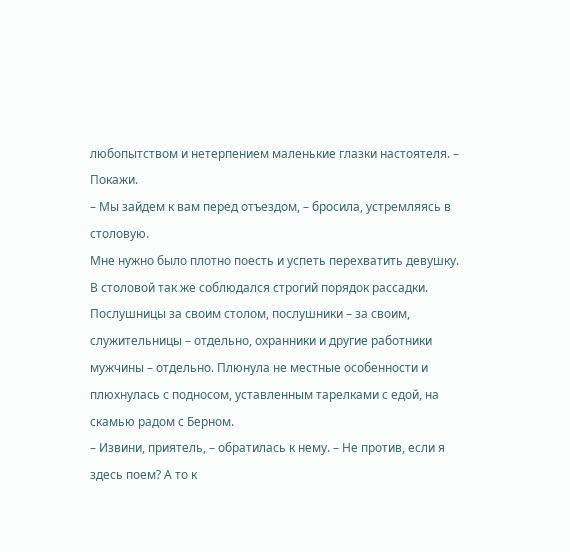любопытством и нетерпением маленькие глазки настоятеля. – Покажи.
– Мы зайдем к вам перед отъездом, – бросила, устремляясь в столовую.
Мне нужно было плотно поесть и успеть перехватить девушку.
В столовой так же соблюдался строгий порядок рассадки. Послушницы за своим столом, послушники – за своим, служительницы – отдельно, охранники и другие работники мужчины – отдельно. Плюнула не местные особенности и плюхнулась с подносом, уставленным тарелками с едой, на скамью радом с Берном.
– Извини, приятель, – обратилась к нему. – Не против, если я здесь поем? А то к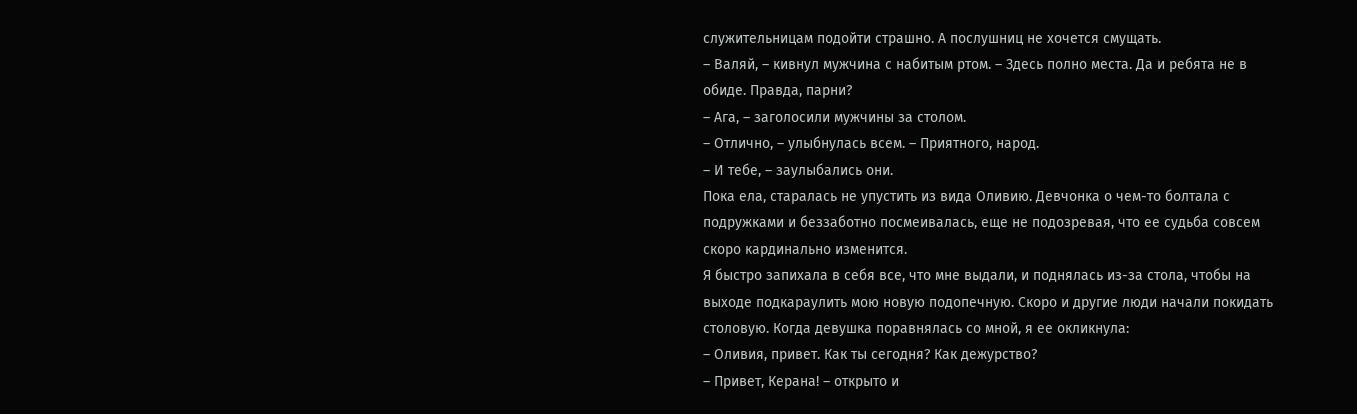служительницам подойти страшно. А послушниц не хочется смущать.
– Валяй, – кивнул мужчина с набитым ртом. – Здесь полно места. Да и ребята не в обиде. Правда, парни?
– Ага, – заголосили мужчины за столом.
– Отлично, – улыбнулась всем. – Приятного, народ.
– И тебе, – заулыбались они.
Пока ела, старалась не упустить из вида Оливию. Девчонка о чем-то болтала с подружками и беззаботно посмеивалась, еще не подозревая, что ее судьба совсем скоро кардинально изменится.
Я быстро запихала в себя все, что мне выдали, и поднялась из-за стола, чтобы на выходе подкараулить мою новую подопечную. Скоро и другие люди начали покидать столовую. Когда девушка поравнялась со мной, я ее окликнула:
– Оливия, привет. Как ты сегодня? Как дежурство?
– Привет, Керана! – открыто и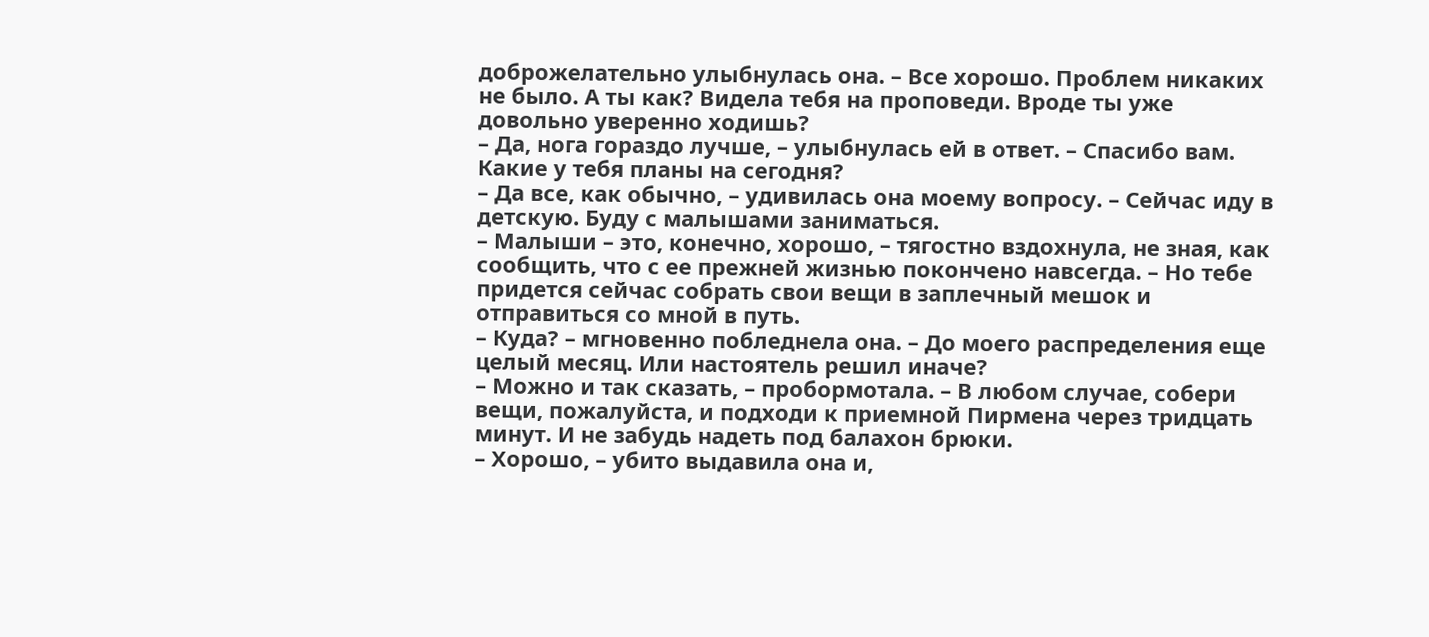доброжелательно улыбнулась она. – Все хорошо. Проблем никаких не было. А ты как? Видела тебя на проповеди. Вроде ты уже довольно уверенно ходишь?
– Да, нога гораздо лучше, – улыбнулась ей в ответ. – Спасибо вам. Какие у тебя планы на сегодня?
– Да все, как обычно, – удивилась она моему вопросу. – Сейчас иду в детскую. Буду с малышами заниматься.
– Малыши – это, конечно, хорошо, – тягостно вздохнула, не зная, как сообщить, что с ее прежней жизнью покончено навсегда. – Но тебе придется сейчас собрать свои вещи в заплечный мешок и отправиться со мной в путь.
– Куда? – мгновенно побледнела она. – До моего распределения еще целый месяц. Или настоятель решил иначе?
– Можно и так сказать, – пробормотала. – В любом случае, собери вещи, пожалуйста, и подходи к приемной Пирмена через тридцать минут. И не забудь надеть под балахон брюки.
– Хорошо, – убито выдавила она и,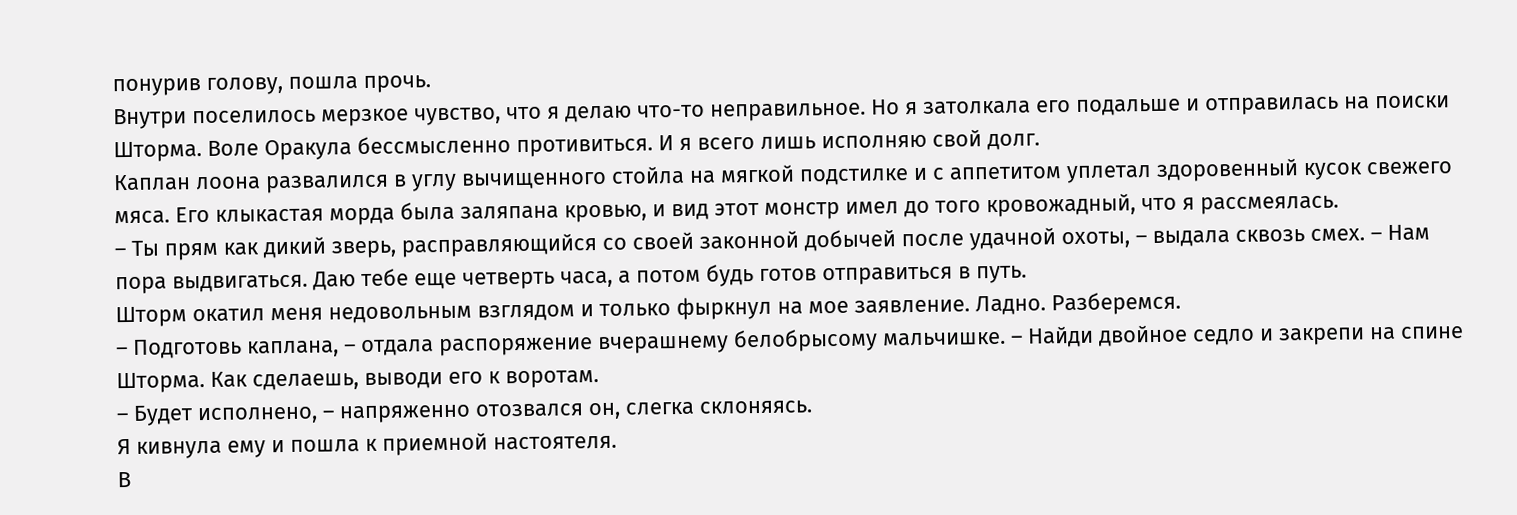понурив голову, пошла прочь.
Внутри поселилось мерзкое чувство, что я делаю что-то неправильное. Но я затолкала его подальше и отправилась на поиски Шторма. Воле Оракула бессмысленно противиться. И я всего лишь исполняю свой долг.
Каплан лоона развалился в углу вычищенного стойла на мягкой подстилке и с аппетитом уплетал здоровенный кусок свежего мяса. Его клыкастая морда была заляпана кровью, и вид этот монстр имел до того кровожадный, что я рассмеялась.
– Ты прям как дикий зверь, расправляющийся со своей законной добычей после удачной охоты, – выдала сквозь смех. – Нам пора выдвигаться. Даю тебе еще четверть часа, а потом будь готов отправиться в путь.
Шторм окатил меня недовольным взглядом и только фыркнул на мое заявление. Ладно. Разберемся.
– Подготовь каплана, – отдала распоряжение вчерашнему белобрысому мальчишке. – Найди двойное седло и закрепи на спине Шторма. Как сделаешь, выводи его к воротам.
– Будет исполнено, – напряженно отозвался он, слегка склоняясь.
Я кивнула ему и пошла к приемной настоятеля.
В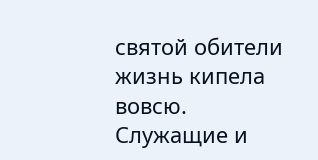святой обители жизнь кипела вовсю. Служащие и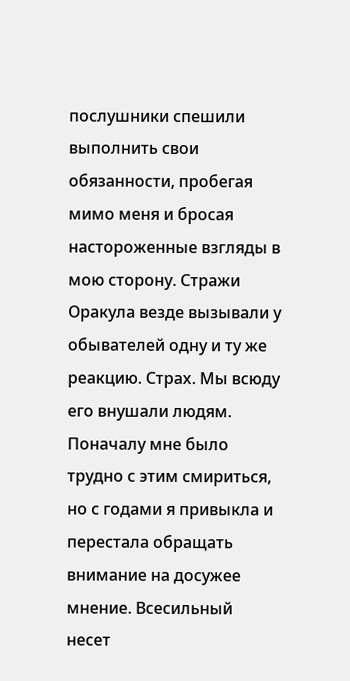послушники спешили выполнить свои обязанности, пробегая мимо меня и бросая настороженные взгляды в мою сторону. Стражи Оракула везде вызывали у обывателей одну и ту же реакцию. Страх. Мы всюду его внушали людям. Поначалу мне было трудно с этим смириться, но с годами я привыкла и перестала обращать внимание на досужее мнение. Всесильный несет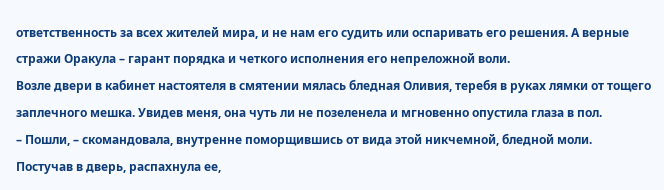ответственность за всех жителей мира, и не нам его судить или оспаривать его решения. А верные стражи Оракула – гарант порядка и четкого исполнения его непреложной воли.
Возле двери в кабинет настоятеля в смятении мялась бледная Оливия, теребя в руках лямки от тощего заплечного мешка. Увидев меня, она чуть ли не позеленела и мгновенно опустила глаза в пол.
– Пошли, – скомандовала, внутренне поморщившись от вида этой никчемной, бледной моли.
Постучав в дверь, распахнула ее,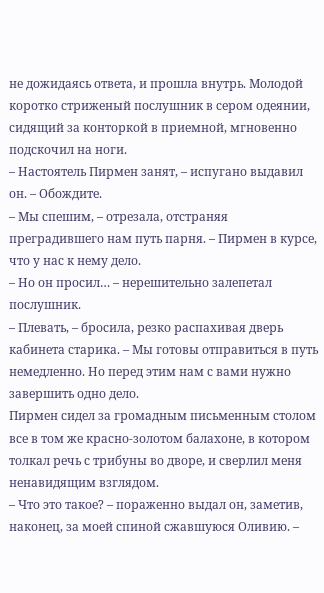не дожидаясь ответа, и прошла внутрь. Молодой коротко стриженый послушник в сером одеянии, сидящий за конторкой в приемной, мгновенно подскочил на ноги.
– Настоятель Пирмен занят, – испугано выдавил он. – Обождите.
– Мы спешим, – отрезала, отстраняя преградившего нам путь парня. – Пирмен в курсе, что у нас к нему дело.
– Но он просил… – нерешительно залепетал послушник.
– Плевать, – бросила, резко распахивая дверь кабинета старика. – Мы готовы отправиться в путь немедленно. Но перед этим нам с вами нужно завершить одно дело.
Пирмен сидел за громадным письменным столом все в том же красно-золотом балахоне, в котором толкал речь с трибуны во дворе, и сверлил меня ненавидящим взглядом.
– Что это такое? – пораженно выдал он, заметив, наконец, за моей спиной сжавшуюся Оливию. –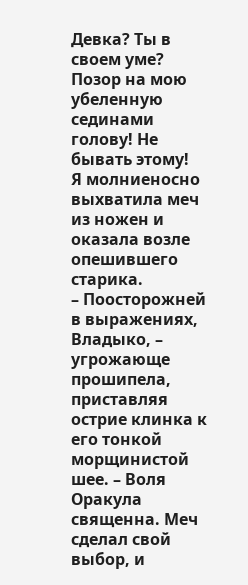Девка? Ты в своем уме? Позор на мою убеленную сединами голову! Не бывать этому!
Я молниеносно выхватила меч из ножен и оказала возле опешившего старика.
– Поосторожней в выражениях, Владыко, – угрожающе прошипела, приставляя острие клинка к его тонкой морщинистой шее. – Воля Оракула священна. Меч сделал свой выбор, и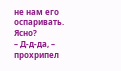не нам его оспаривать. Ясно?
– Д-д-да, – прохрипел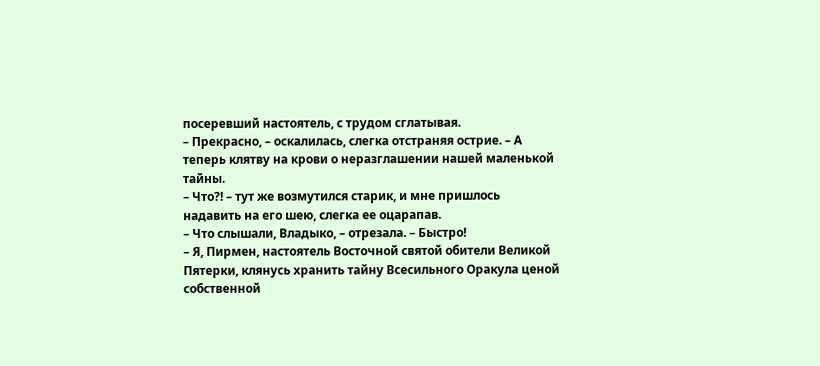посеревший настоятель, с трудом сглатывая.
– Прекрасно, – оскалилась, слегка отстраняя острие. – А теперь клятву на крови о неразглашении нашей маленькой тайны.
– Что?! – тут же возмутился старик, и мне пришлось надавить на его шею, слегка ее оцарапав.
– Что слышали, Владыко, – отрезала. – Быстро!
– Я, Пирмен, настоятель Восточной святой обители Великой Пятерки, клянусь хранить тайну Всесильного Оракула ценой собственной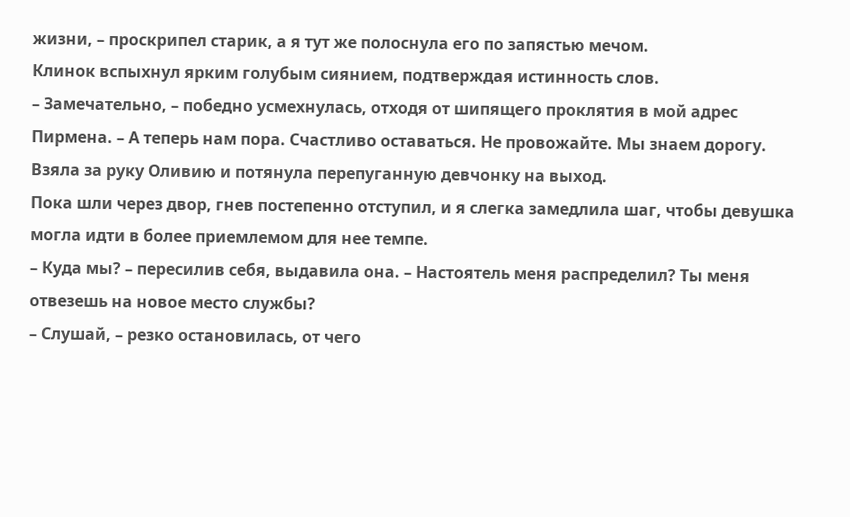жизни, – проскрипел старик, а я тут же полоснула его по запястью мечом.
Клинок вспыхнул ярким голубым сиянием, подтверждая истинность слов.
– Замечательно, – победно усмехнулась, отходя от шипящего проклятия в мой адрес Пирмена. – А теперь нам пора. Счастливо оставаться. Не провожайте. Мы знаем дорогу.
Взяла за руку Оливию и потянула перепуганную девчонку на выход.
Пока шли через двор, гнев постепенно отступил, и я слегка замедлила шаг, чтобы девушка могла идти в более приемлемом для нее темпе.
– Куда мы? – пересилив себя, выдавила она. – Настоятель меня распределил? Ты меня отвезешь на новое место службы?
– Слушай, – резко остановилась, от чего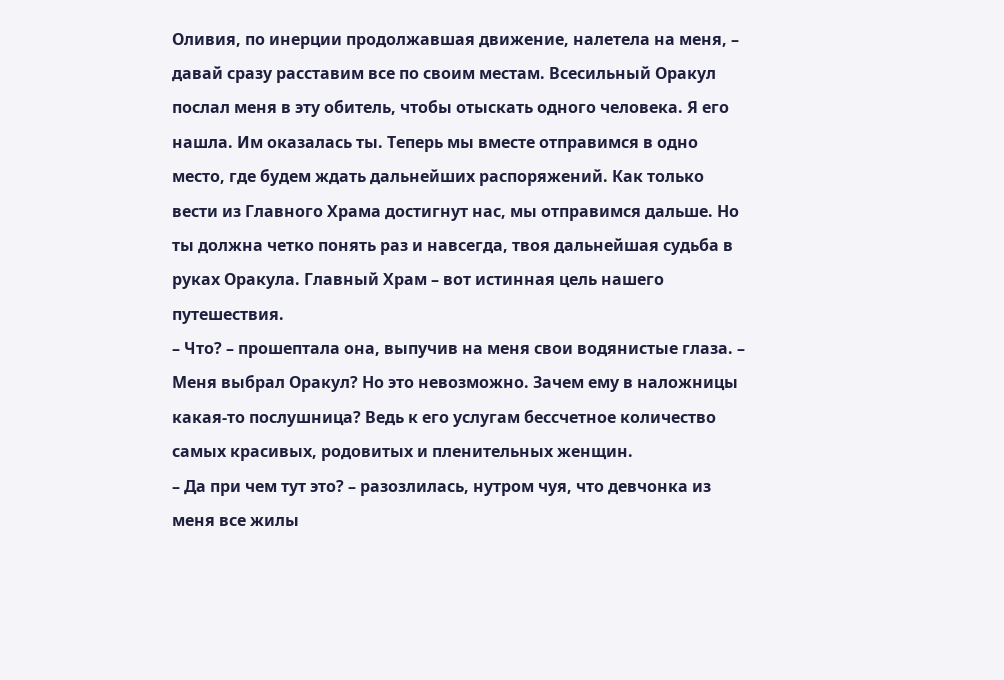Оливия, по инерции продолжавшая движение, налетела на меня, – давай сразу расставим все по своим местам. Всесильный Оракул послал меня в эту обитель, чтобы отыскать одного человека. Я его нашла. Им оказалась ты. Теперь мы вместе отправимся в одно место, где будем ждать дальнейших распоряжений. Как только вести из Главного Храма достигнут нас, мы отправимся дальше. Но ты должна четко понять раз и навсегда, твоя дальнейшая судьба в руках Оракула. Главный Храм – вот истинная цель нашего путешествия.
– Что? – прошептала она, выпучив на меня свои водянистые глаза. – Меня выбрал Оракул? Но это невозможно. Зачем ему в наложницы какая-то послушница? Ведь к его услугам бессчетное количество самых красивых, родовитых и пленительных женщин.
– Да при чем тут это? – разозлилась, нутром чуя, что девчонка из меня все жилы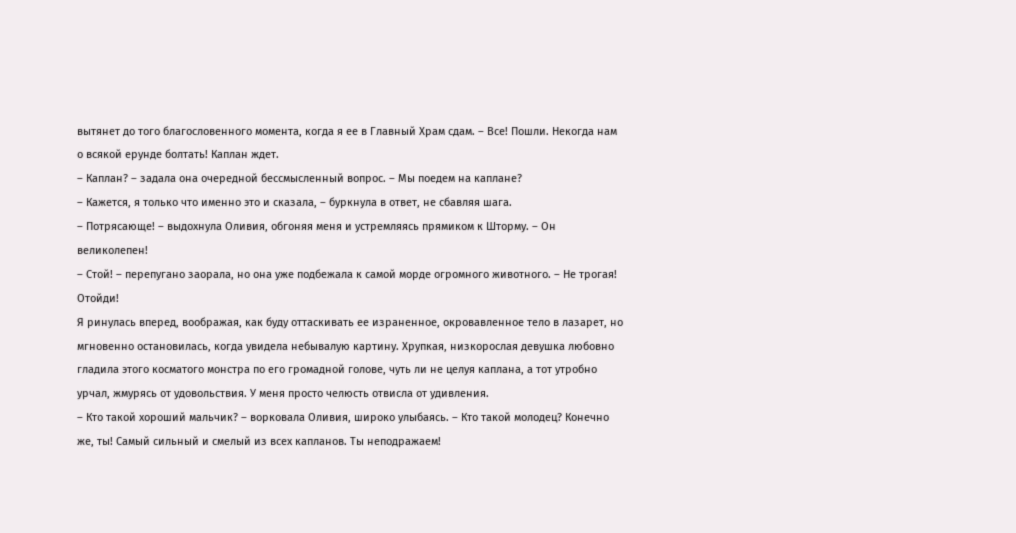вытянет до того благословенного момента, когда я ее в Главный Храм сдам. – Все! Пошли. Некогда нам о всякой ерунде болтать! Каплан ждет.
– Каплан? – задала она очередной бессмысленный вопрос. – Мы поедем на каплане?
– Кажется, я только что именно это и сказала, – буркнула в ответ, не сбавляя шага.
– Потрясающе! – выдохнула Оливия, обгоняя меня и устремляясь прямиком к Шторму. – Он великолепен!
– Стой! – перепугано заорала, но она уже подбежала к самой морде огромного животного. – Не трогая! Отойди!
Я ринулась вперед, воображая, как буду оттаскивать ее израненное, окровавленное тело в лазарет, но мгновенно остановилась, когда увидела небывалую картину. Хрупкая, низкорослая девушка любовно гладила этого косматого монстра по его громадной голове, чуть ли не целуя каплана, а тот утробно урчал, жмурясь от удовольствия. У меня просто челюсть отвисла от удивления.
– Кто такой хороший мальчик? – ворковала Оливия, широко улыбаясь. – Кто такой молодец? Конечно же, ты! Самый сильный и смелый из всех капланов. Ты неподражаем!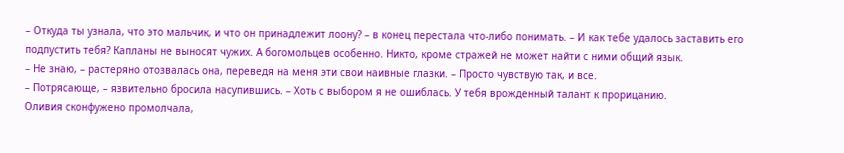– Откуда ты узнала, что это мальчик, и что он принадлежит лоону? – в конец перестала что-либо понимать. – И как тебе удалось заставить его подпустить тебя? Капланы не выносят чужих. А богомольцев особенно. Никто, кроме стражей не может найти с ними общий язык.
– Не знаю, – растеряно отозвалась она, переведя на меня эти свои наивные глазки. – Просто чувствую так, и все.
– Потрясающе, – язвительно бросила насупившись. – Хоть с выбором я не ошиблась. У тебя врожденный талант к прорицанию.
Оливия сконфужено промолчала,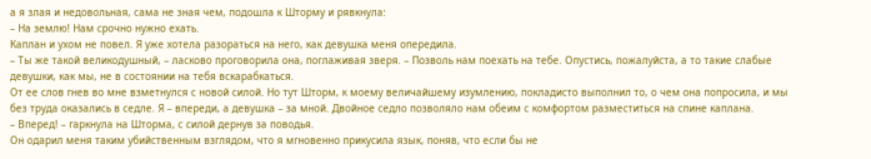а я злая и недовольная, сама не зная чем, подошла к Шторму и рявкнула:
– На землю! Нам срочно нужно ехать.
Каплан и ухом не повел. Я уже хотела разораться на него, как девушка меня опередила.
– Ты же такой великодушный, – ласково проговорила она, поглаживая зверя. – Позволь нам поехать на тебе. Опустись, пожалуйста, а то такие слабые девушки, как мы, не в состоянии на тебя вскарабкаться.
От ее слов гнев во мне взметнулся с новой силой. Но тут Шторм, к моему величайшему изумлению, покладисто выполнил то, о чем она попросила, и мы без труда оказались в седле. Я – впереди, а девушка – за мной. Двойное седло позволяло нам обеим с комфортом разместиться на спине каплана.
– Вперед! – гаркнула на Шторма, с силой дернув за поводья.
Он одарил меня таким убийственным взглядом, что я мгновенно прикусила язык, поняв, что если бы не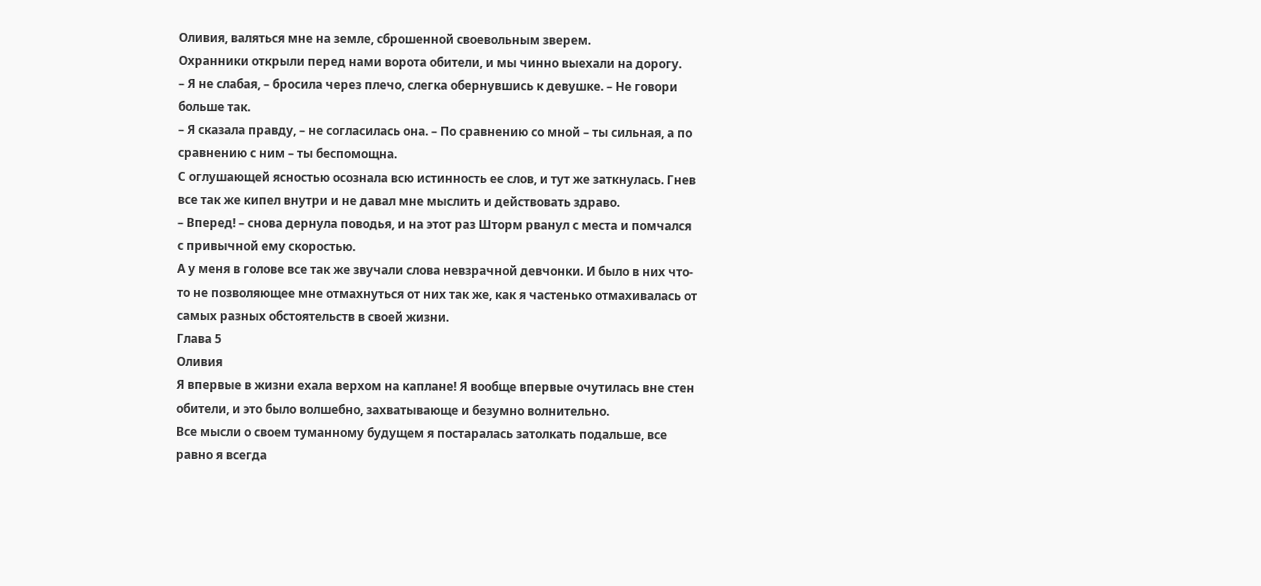Оливия, валяться мне на земле, сброшенной своевольным зверем.
Охранники открыли перед нами ворота обители, и мы чинно выехали на дорогу.
– Я не слабая, – бросила через плечо, слегка обернувшись к девушке. – Не говори больше так.
– Я сказала правду, – не согласилась она. – По сравнению со мной – ты сильная, а по сравнению с ним – ты беспомощна.
С оглушающей ясностью осознала всю истинность ее слов, и тут же заткнулась. Гнев все так же кипел внутри и не давал мне мыслить и действовать здраво.
– Вперед! – снова дернула поводья, и на этот раз Шторм рванул с места и помчался с привычной ему скоростью.
А у меня в голове все так же звучали слова невзрачной девчонки. И было в них что-то не позволяющее мне отмахнуться от них так же, как я частенько отмахивалась от самых разных обстоятельств в своей жизни.
Глава 5
Оливия
Я впервые в жизни ехала верхом на каплане! Я вообще впервые очутилась вне стен обители, и это было волшебно, захватывающе и безумно волнительно.
Все мысли о своем туманному будущем я постаралась затолкать подальше, все равно я всегда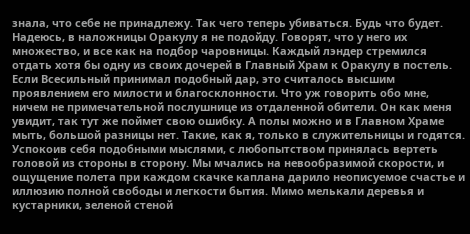знала, что себе не принадлежу. Так чего теперь убиваться. Будь что будет. Надеюсь, в наложницы Оракулу я не подойду. Говорят, что у него их множество, и все как на подбор чаровницы. Каждый лэндер стремился отдать хотя бы одну из своих дочерей в Главный Храм к Оракулу в постель. Если Всесильный принимал подобный дар, это считалось высшим проявлением его милости и благосклонности. Что уж говорить обо мне, ничем не примечательной послушнице из отдаленной обители. Он как меня увидит, так тут же поймет свою ошибку. А полы можно и в Главном Храме мыть, большой разницы нет. Такие, как я, только в служительницы и годятся.
Успокоив себя подобными мыслями, с любопытством принялась вертеть головой из стороны в сторону. Мы мчались на невообразимой скорости, и ощущение полета при каждом скачке каплана дарило неописуемое счастье и иллюзию полной свободы и легкости бытия. Мимо мелькали деревья и кустарники, зеленой стеной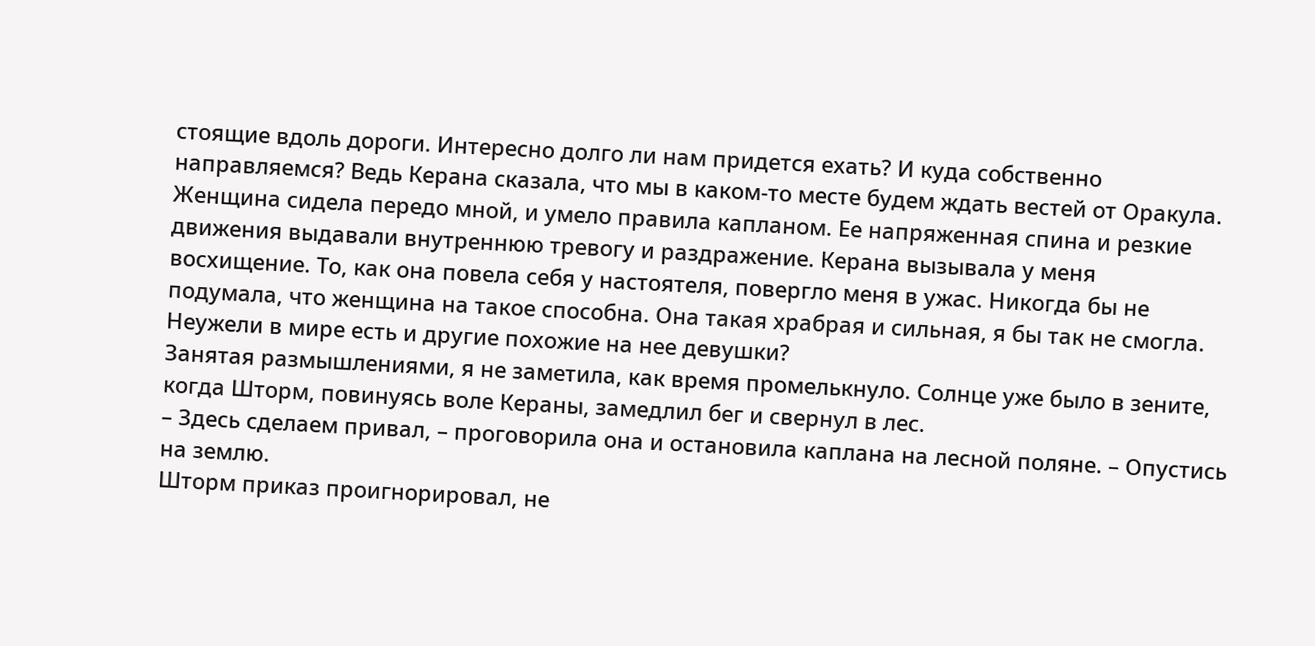стоящие вдоль дороги. Интересно долго ли нам придется ехать? И куда собственно направляемся? Ведь Керана сказала, что мы в каком-то месте будем ждать вестей от Оракула.
Женщина сидела передо мной, и умело правила капланом. Ее напряженная спина и резкие движения выдавали внутреннюю тревогу и раздражение. Керана вызывала у меня восхищение. То, как она повела себя у настоятеля, повергло меня в ужас. Никогда бы не подумала, что женщина на такое способна. Она такая храбрая и сильная, я бы так не смогла. Неужели в мире есть и другие похожие на нее девушки?
Занятая размышлениями, я не заметила, как время промелькнуло. Солнце уже было в зените, когда Шторм, повинуясь воле Кераны, замедлил бег и свернул в лес.
– Здесь сделаем привал, – проговорила она и остановила каплана на лесной поляне. – Опустись на землю.
Шторм приказ проигнорировал, не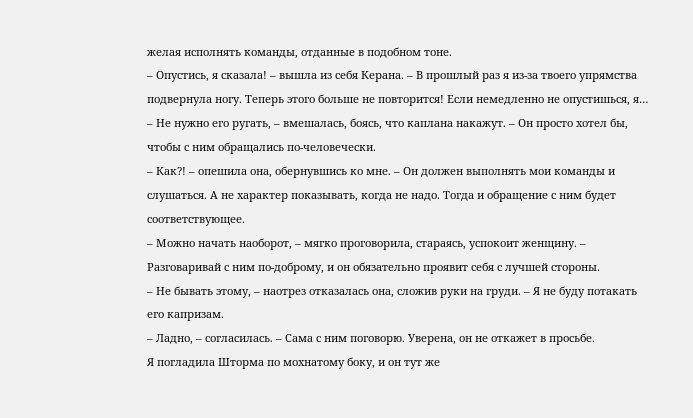желая исполнять команды, отданные в подобном тоне.
– Опустись, я сказала! – вышла из себя Керана. – В прошлый раз я из-за твоего упрямства подвернула ногу. Теперь этого больше не повторится! Если немедленно не опустишься, я…
– Не нужно его ругать, – вмешалась, боясь, что каплана накажут. – Он просто хотел бы, чтобы с ним обращались по-человечески.
– Как?! – опешила она, обернувшись ко мне. – Он должен выполнять мои команды и слушаться. А не характер показывать, когда не надо. Тогда и обращение с ним будет соответствующее.
– Можно начать наоборот, – мягко проговорила, стараясь, успокоит женщину. – Разговаривай с ним по-доброму, и он обязательно проявит себя с лучшей стороны.
– Не бывать этому, – наотрез отказалась она, сложив руки на груди. – Я не буду потакать его капризам.
– Ладно, – согласилась. – Сама с ним поговорю. Уверена, он не откажет в просьбе.
Я погладила Шторма по мохнатому боку, и он тут же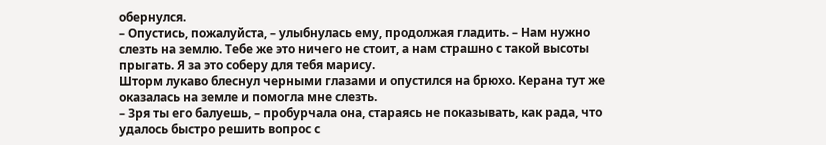обернулся.
– Опустись, пожалуйста, – улыбнулась ему, продолжая гладить. – Нам нужно слезть на землю. Тебе же это ничего не стоит, а нам страшно с такой высоты прыгать. Я за это соберу для тебя марису.
Шторм лукаво блеснул черными глазами и опустился на брюхо. Керана тут же оказалась на земле и помогла мне слезть.
– Зря ты его балуешь, – пробурчала она, стараясь не показывать, как рада, что удалось быстро решить вопрос с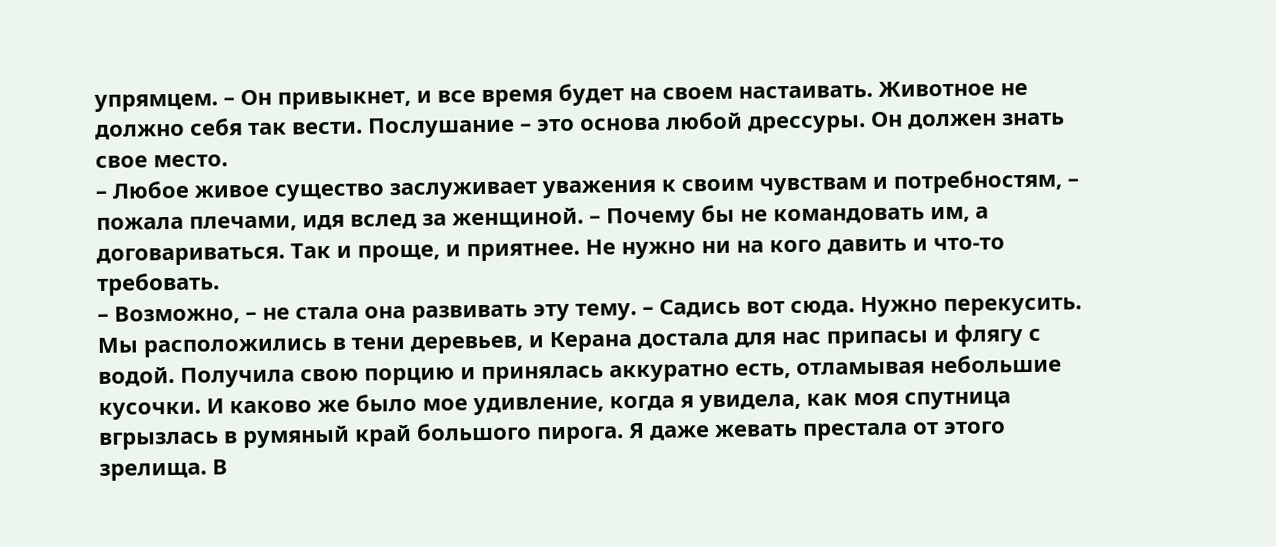упрямцем. – Он привыкнет, и все время будет на своем настаивать. Животное не должно себя так вести. Послушание – это основа любой дрессуры. Он должен знать свое место.
– Любое живое существо заслуживает уважения к своим чувствам и потребностям, – пожала плечами, идя вслед за женщиной. – Почему бы не командовать им, а договариваться. Так и проще, и приятнее. Не нужно ни на кого давить и что-то требовать.
– Возможно, – не стала она развивать эту тему. – Садись вот сюда. Нужно перекусить.
Мы расположились в тени деревьев, и Керана достала для нас припасы и флягу с водой. Получила свою порцию и принялась аккуратно есть, отламывая небольшие кусочки. И каково же было мое удивление, когда я увидела, как моя спутница вгрызлась в румяный край большого пирога. Я даже жевать престала от этого зрелища. В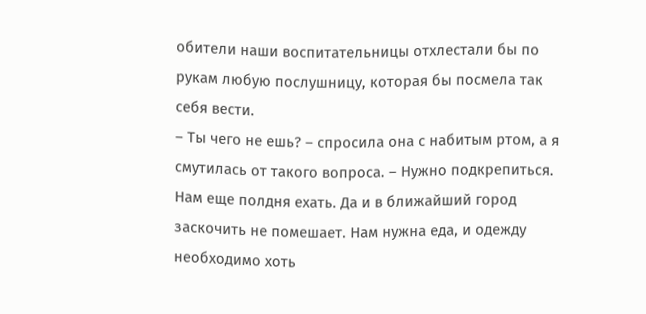обители наши воспитательницы отхлестали бы по рукам любую послушницу, которая бы посмела так себя вести.
– Ты чего не ешь? – спросила она с набитым ртом, а я смутилась от такого вопроса. – Нужно подкрепиться. Нам еще полдня ехать. Да и в ближайший город заскочить не помешает. Нам нужна еда, и одежду необходимо хоть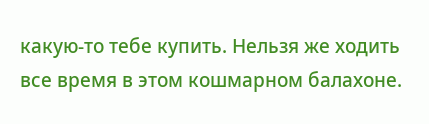какую-то тебе купить. Нельзя же ходить все время в этом кошмарном балахоне.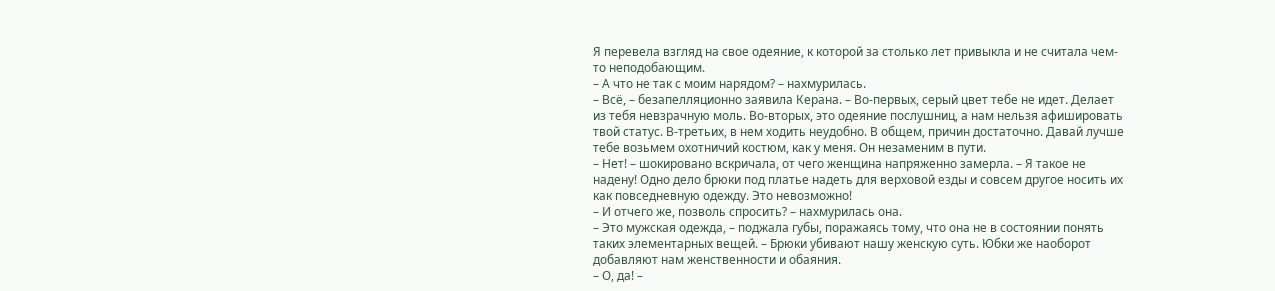Я перевела взгляд на свое одеяние, к которой за столько лет привыкла и не считала чем-то неподобающим.
– А что не так с моим нарядом? – нахмурилась.
– Всё, – безапелляционно заявила Керана. – Во-первых, серый цвет тебе не идет. Делает из тебя невзрачную моль. Во-вторых, это одеяние послушниц, а нам нельзя афишировать твой статус. В-третьих, в нем ходить неудобно. В общем, причин достаточно. Давай лучше тебе возьмем охотничий костюм, как у меня. Он незаменим в пути.
– Нет! – шокировано вскричала, от чего женщина напряженно замерла. – Я такое не надену! Одно дело брюки под платье надеть для верховой езды и совсем другое носить их как повседневную одежду. Это невозможно!
– И отчего же, позволь спросить? – нахмурилась она.
– Это мужская одежда, – поджала губы, поражаясь тому, что она не в состоянии понять таких элементарных вещей. – Брюки убивают нашу женскую суть. Юбки же наоборот добавляют нам женственности и обаяния.
– О, да! –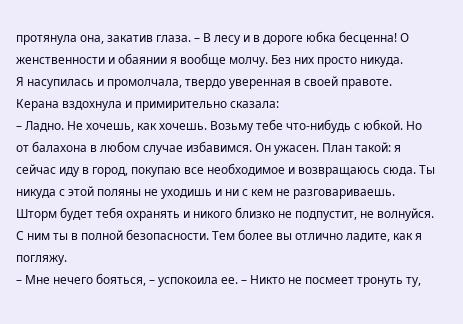протянула она, закатив глаза. – В лесу и в дороге юбка бесценна! О женственности и обаянии я вообще молчу. Без них просто никуда.
Я насупилась и промолчала, твердо уверенная в своей правоте. Керана вздохнула и примирительно сказала:
– Ладно. Не хочешь, как хочешь. Возьму тебе что-нибудь с юбкой. Но от балахона в любом случае избавимся. Он ужасен. План такой: я сейчас иду в город, покупаю все необходимое и возвращаюсь сюда. Ты никуда с этой поляны не уходишь и ни с кем не разговариваешь. Шторм будет тебя охранять и никого близко не подпустит, не волнуйся. С ним ты в полной безопасности. Тем более вы отлично ладите, как я погляжу.
– Мне нечего бояться, – успокоила ее. – Никто не посмеет тронуть ту,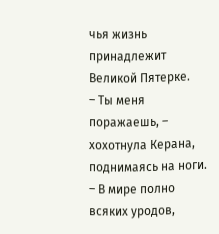чья жизнь принадлежит Великой Пятерке.
– Ты меня поражаешь, – хохотнула Керана, поднимаясь на ноги. – В мире полно всяких уродов,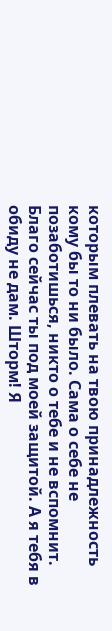которым плевать на твою принадлежность кому бы то ни было. Сама о себе не позаботишься, никто о тебе и не вспомнит. Благо сейчас ты под моей защитой. А я тебя в обиду не дам. Шторм! Я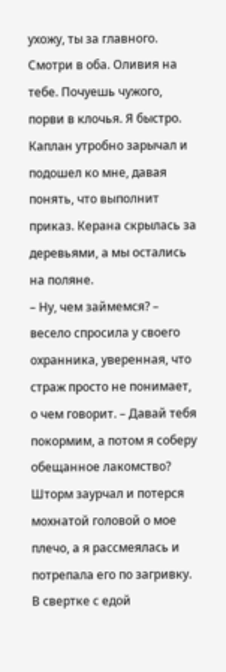ухожу, ты за главного. Смотри в оба. Оливия на тебе. Почуешь чужого, порви в клочья. Я быстро.
Каплан утробно зарычал и подошел ко мне, давая понять, что выполнит приказ. Керана скрылась за деревьями, а мы остались на поляне.
– Ну, чем займемся? – весело спросила у своего охранника, уверенная, что страж просто не понимает, о чем говорит. – Давай тебя покормим, а потом я соберу обещанное лакомство?
Шторм заурчал и потерся мохнатой головой о мое плечо, а я рассмеялась и потрепала его по загривку. В свертке с едой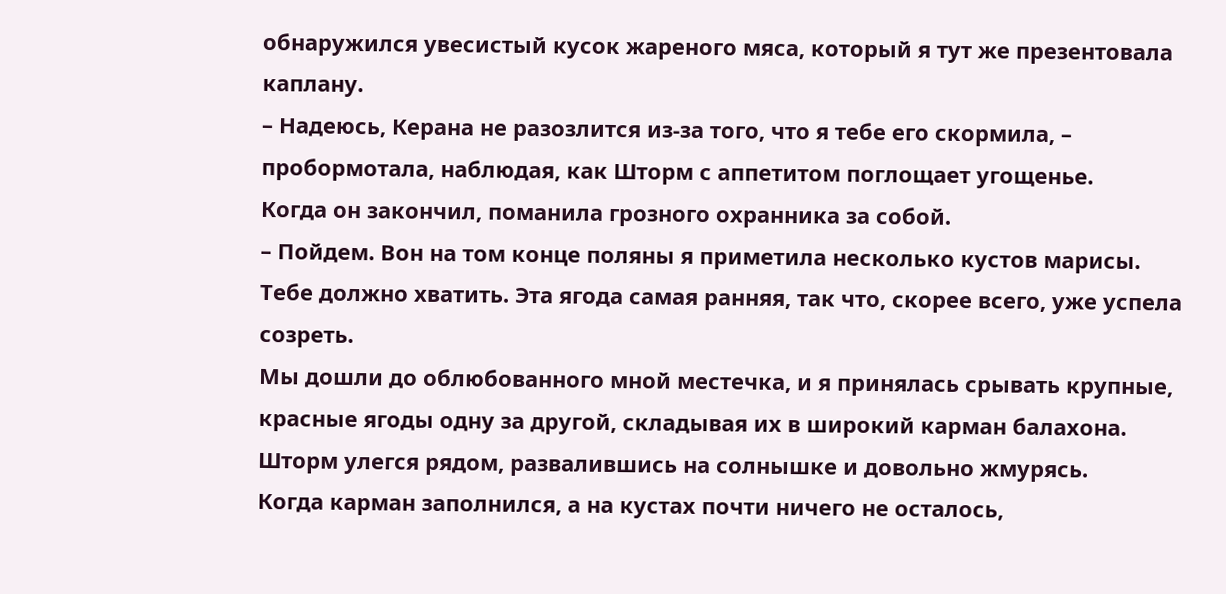обнаружился увесистый кусок жареного мяса, который я тут же презентовала каплану.
– Надеюсь, Керана не разозлится из-за того, что я тебе его скормила, – пробормотала, наблюдая, как Шторм с аппетитом поглощает угощенье.
Когда он закончил, поманила грозного охранника за собой.
– Пойдем. Вон на том конце поляны я приметила несколько кустов марисы. Тебе должно хватить. Эта ягода самая ранняя, так что, скорее всего, уже успела созреть.
Мы дошли до облюбованного мной местечка, и я принялась срывать крупные, красные ягоды одну за другой, складывая их в широкий карман балахона. Шторм улегся рядом, развалившись на солнышке и довольно жмурясь.
Когда карман заполнился, а на кустах почти ничего не осталось,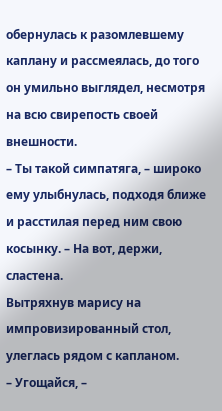обернулась к разомлевшему каплану и рассмеялась, до того он умильно выглядел, несмотря на всю свирепость своей внешности.
– Ты такой симпатяга, – широко ему улыбнулась, подходя ближе и расстилая перед ним свою косынку. – На вот, держи, сластена.
Вытряхнув марису на импровизированный стол, улеглась рядом с капланом.
– Угощайся, –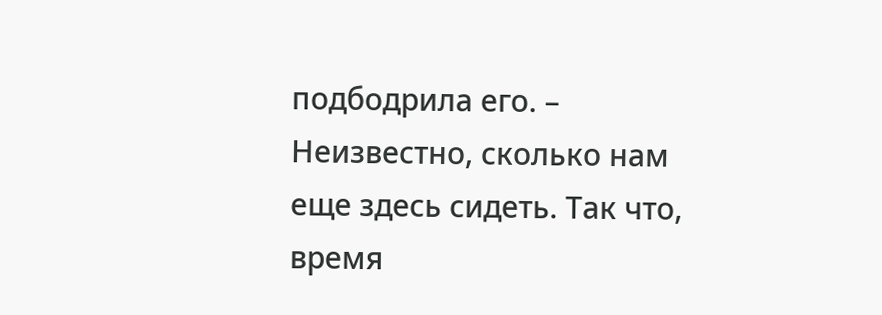подбодрила его. – Неизвестно, сколько нам еще здесь сидеть. Так что, время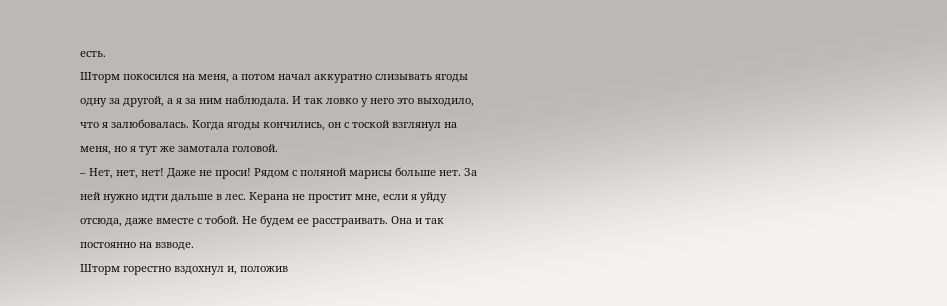есть.
Шторм покосился на меня, а потом начал аккуратно слизывать ягоды одну за другой, а я за ним наблюдала. И так ловко у него это выходило, что я залюбовалась. Когда ягоды кончились, он с тоской взглянул на меня, но я тут же замотала головой.
– Нет, нет, нет! Даже не проси! Рядом с поляной марисы больше нет. За ней нужно идти дальше в лес. Керана не простит мне, если я уйду отсюда, даже вместе с тобой. Не будем ее расстраивать. Она и так постоянно на взводе.
Шторм горестно вздохнул и, положив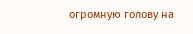огромную голову на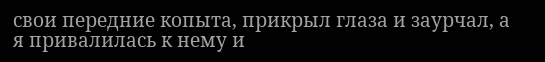свои передние копыта, прикрыл глаза и заурчал, а я привалилась к нему и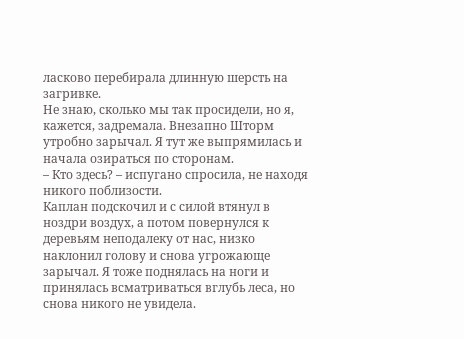ласково перебирала длинную шерсть на загривке.
Не знаю, сколько мы так просидели, но я, кажется, задремала. Внезапно Шторм утробно зарычал. Я тут же выпрямилась и начала озираться по сторонам.
– Кто здесь? – испугано спросила, не находя никого поблизости.
Каплан подскочил и с силой втянул в ноздри воздух, а потом повернулся к деревьям неподалеку от нас, низко наклонил голову и снова угрожающе зарычал. Я тоже поднялась на ноги и принялась всматриваться вглубь леса, но снова никого не увидела.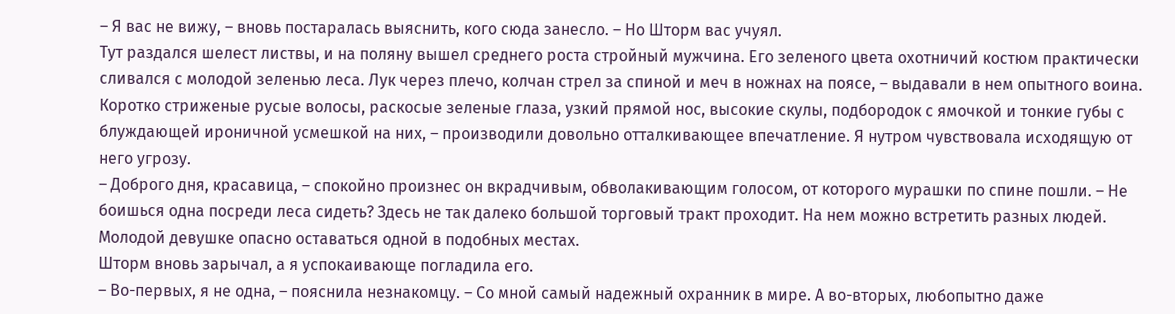– Я вас не вижу, – вновь постаралась выяснить, кого сюда занесло. – Но Шторм вас учуял.
Тут раздался шелест листвы, и на поляну вышел среднего роста стройный мужчина. Его зеленого цвета охотничий костюм практически сливался с молодой зеленью леса. Лук через плечо, колчан стрел за спиной и меч в ножнах на поясе, – выдавали в нем опытного воина. Коротко стриженые русые волосы, раскосые зеленые глаза, узкий прямой нос, высокие скулы, подбородок с ямочкой и тонкие губы с блуждающей ироничной усмешкой на них, – производили довольно отталкивающее впечатление. Я нутром чувствовала исходящую от него угрозу.
– Доброго дня, красавица, – спокойно произнес он вкрадчивым, обволакивающим голосом, от которого мурашки по спине пошли. – Не боишься одна посреди леса сидеть? Здесь не так далеко большой торговый тракт проходит. На нем можно встретить разных людей. Молодой девушке опасно оставаться одной в подобных местах.
Шторм вновь зарычал, а я успокаивающе погладила его.
– Во-первых, я не одна, – пояснила незнакомцу. – Со мной самый надежный охранник в мире. А во-вторых, любопытно даже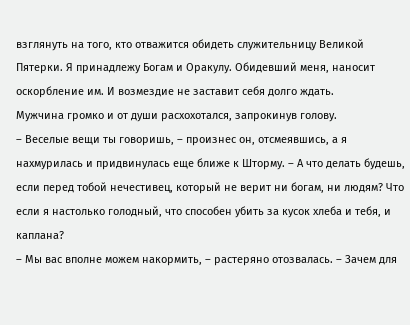взглянуть на того, кто отважится обидеть служительницу Великой Пятерки. Я принадлежу Богам и Оракулу. Обидевший меня, наносит оскорбление им. И возмездие не заставит себя долго ждать.
Мужчина громко и от души расхохотался, запрокинув голову.
– Веселые вещи ты говоришь, – произнес он, отсмеявшись, а я нахмурилась и придвинулась еще ближе к Шторму. – А что делать будешь, если перед тобой нечестивец, который не верит ни богам, ни людям? Что если я настолько голодный, что способен убить за кусок хлеба и тебя, и каплана?
– Мы вас вполне можем накормить, – растеряно отозвалась. – Зачем для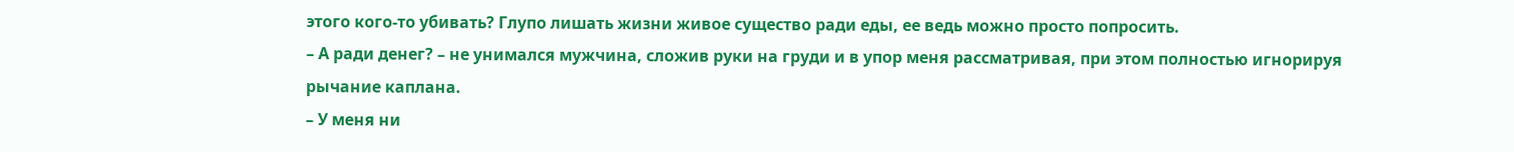этого кого-то убивать? Глупо лишать жизни живое существо ради еды, ее ведь можно просто попросить.
– А ради денег? – не унимался мужчина, сложив руки на груди и в упор меня рассматривая, при этом полностью игнорируя рычание каплана.
– У меня ни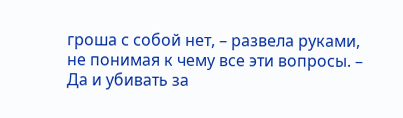гроша с собой нет, – развела руками, не понимая к чему все эти вопросы. – Да и убивать за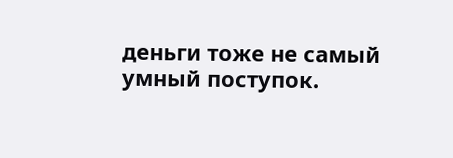деньги тоже не самый умный поступок.